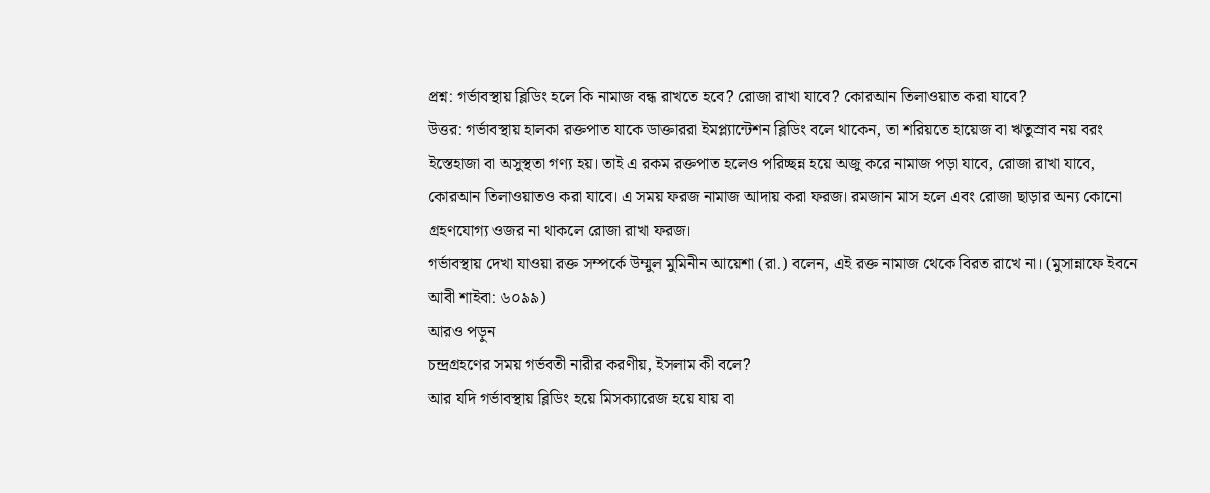প্রশ্ন: গর্ভাবস্থায় ব্লিডিং হলে কি নামাজ বন্ধ রাখতে হবে? রোজা রাখা যাবে? কোরআন তিলাওয়াত করা যাবে?
উত্তর: গর্ভাবস্থায় হালকা রক্তপাত যাকে ডাক্তাররা ইমপ্ল্যান্টেশন ব্লিডিং বলে থাকেন, তা শরিয়তে হায়েজ বা ঋতুস্রাব নয় বরং ইস্তেহাজা বা অসুস্থতা গণ্য হয়। তাই এ রকম রক্তপাত হলেও পরিচ্ছন্ন হয়ে অজু করে নামাজ পড়া যাবে, রোজা রাখা যাবে, কোরআন তিলাওয়াতও করা যাবে। এ সময় ফরজ নামাজ আদায় করা ফরজ। রমজান মাস হলে এবং রোজা ছাড়ার অন্য কোনো গ্রহণযোগ্য ওজর না থাকলে রোজা রাখা ফরজ।
গর্ভাবস্থায় দেখা যাওয়া রক্ত সম্পর্কে উম্মুল মুমিনীন আয়েশা (রা.) বলেন, এই রক্ত নামাজ থেকে বিরত রাখে না। (মুসান্নাফে ইবনে আবী শাইবা: ৬০৯৯)
আরও পড়ুন
চন্দ্রগ্রহণের সময় গর্ভবতী নারীর করণীয়, ইসলাম কী বলে?
আর যদি গর্ভাবস্থায় ব্লিডিং হয়ে মিসক্যারেজ হয়ে যায় বা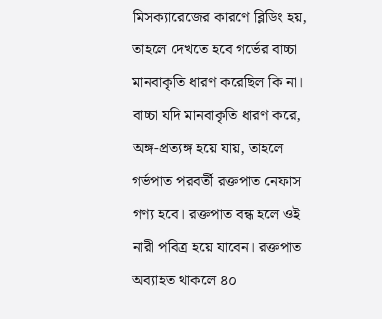মিসক্যারেজের কারণে ব্লিডিং হয়, তাহলে দেখতে হবে গর্ভের বাচ্চা মানবাকৃতি ধারণ করেছিল কি না। বাচ্চা যদি মানবাকৃতি ধারণ করে, অঙ্গ-প্রত্যঙ্গ হয়ে যায়, তাহলে গর্ভপাত পরবর্তী রক্তপাত নেফাস গণ্য হবে। রক্তপাত বন্ধ হলে ওই নারী পবিত্র হয়ে যাবেন। রক্তপাত অব্যাহত থাকলে ৪০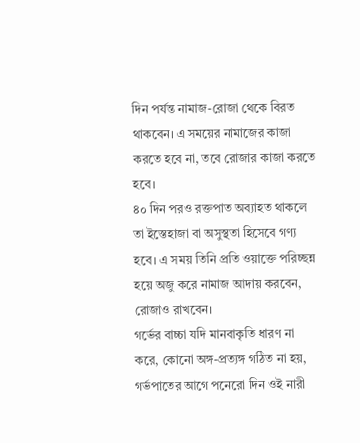দিন পর্যন্ত নামাজ-রোজা থেকে বিরত থাকবেন। এ সময়ের নামাজের কাজা করতে হবে না, তবে রোজার কাজা করতে হবে।
৪০ দিন পরও রক্তপাত অব্যাহত থাকলে তা ইস্তেহাজা বা অসুস্থতা হিসেবে গণ্য হবে। এ সময় তিনি প্রতি ওয়াক্তে পরিচ্ছন্ন হয়ে অজু করে নামাজ আদায় করবেন, রোজাও রাখবেন।
গর্ভের বাচ্চা যদি মানবাকৃতি ধারণ না করে, কোনো অঙ্গ-প্রত্যঙ্গ গঠিত না হয়, গর্ভপাতের আগে পনেরো দিন ওই নারী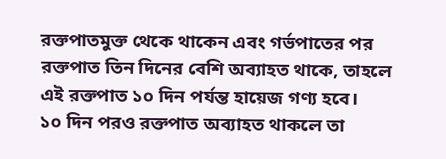রক্তপাতমুক্ত থেকে থাকেন এবং গর্ভপাতের পর রক্তপাত তিন দিনের বেশি অব্যাহত থাকে, তাহলে এই রক্তপাত ১০ দিন পর্যন্ত হায়েজ গণ্য হবে।
১০ দিন পরও রক্তপাত অব্যাহত থাকলে তা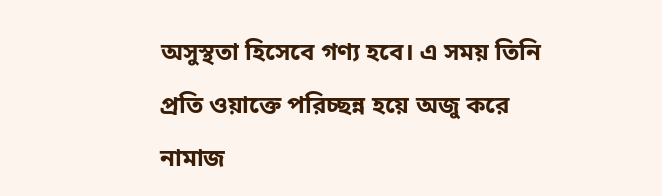অসুস্থতা হিসেবে গণ্য হবে। এ সময় তিনি প্রতি ওয়াক্তে পরিচ্ছন্ন হয়ে অজু করে নামাজ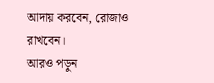আদায় করবেন, রোজাও রাখবেন।
আরও পড়ুন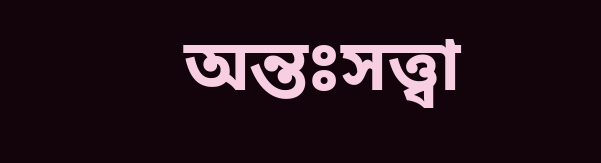অন্তঃসত্ত্বা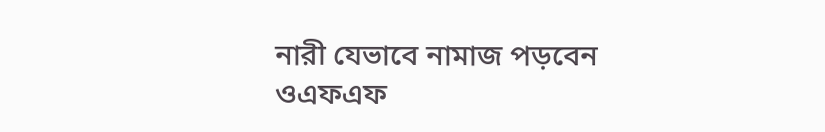নারী যেভাবে নামাজ পড়বেন
ওএফএফ